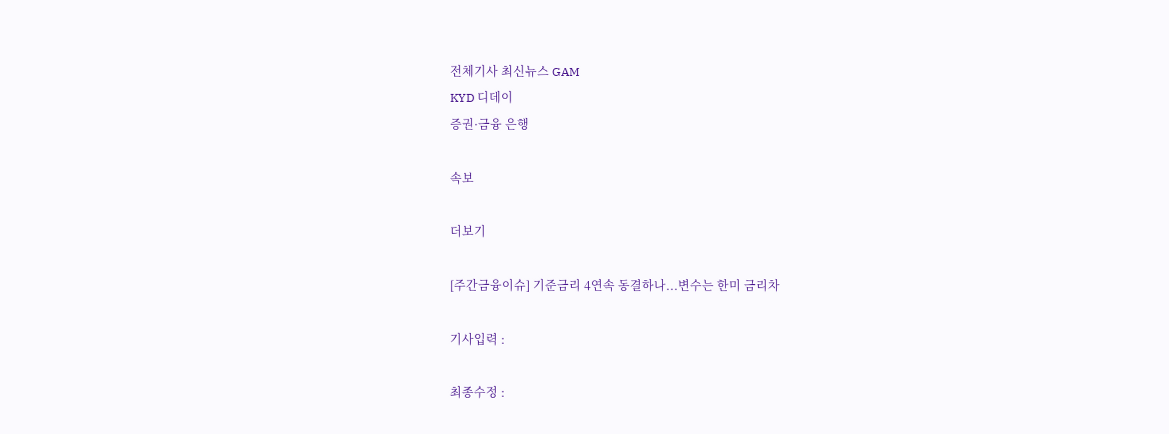전체기사 최신뉴스 GAM
KYD 디데이
증권·금융 은행

속보

더보기

[주간금융이슈] 기준금리 4연속 동결하나...변수는 한미 금리차

기사입력 :

최종수정 :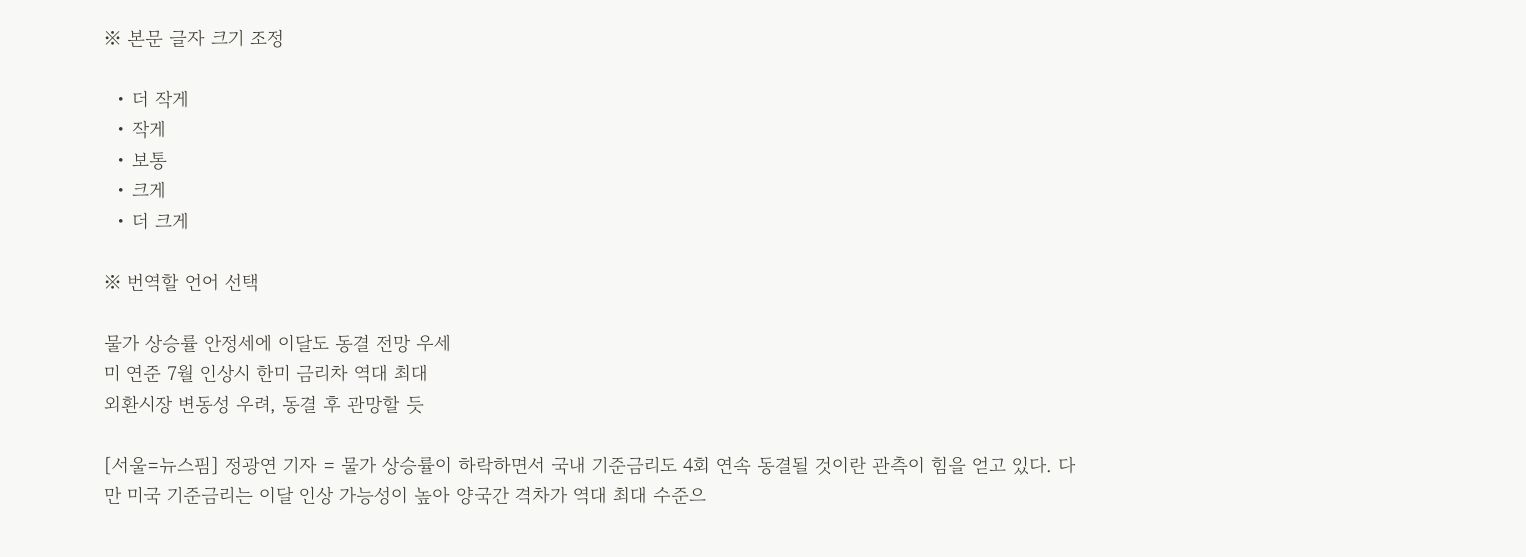※ 본문 글자 크기 조정

  • 더 작게
  • 작게
  • 보통
  • 크게
  • 더 크게

※ 번역할 언어 선택

물가 상승률 안정세에 이달도 동결 전망 우세
미 연준 7월 인상시 한미 금리차 역대 최대
외환시장 변동성 우려, 동결 후 관망할 듯

[서울=뉴스핌] 정광연 기자 = 물가 상승률이 하락하면서 국내 기준금리도 4회 연속 동결될 것이란 관측이 힘을 얻고 있다. 다만 미국 기준금리는 이달 인상 가능성이 높아 양국간 격차가 역대 최대 수준으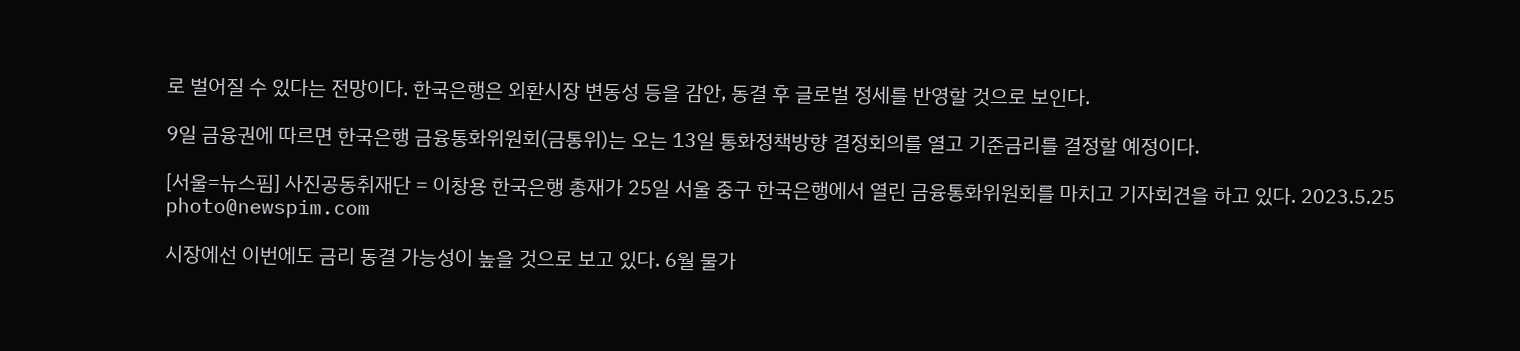로 벌어질 수 있다는 전망이다. 한국은행은 외환시장 변동성 등을 감안, 동결 후 글로벌 정세를 반영할 것으로 보인다.

9일 금융권에 따르면 한국은행 금융통화위원회(금통위)는 오는 13일 통화정책방향 결정회의를 열고 기준금리를 결정할 예정이다.

[서울=뉴스핌] 사진공동취재단 = 이창용 한국은행 총재가 25일 서울 중구 한국은행에서 열린 금융통화위원회를 마치고 기자회견을 하고 있다. 2023.5.25 photo@newspim.com

시장에선 이번에도 금리 동결 가능성이 높을 것으로 보고 있다. 6월 물가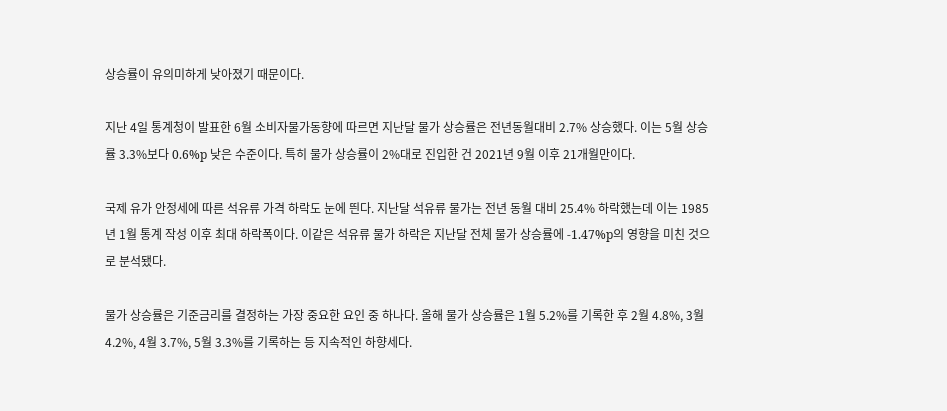상승률이 유의미하게 낮아졌기 때문이다.

지난 4일 통계청이 발표한 6월 소비자물가동향에 따르면 지난달 물가 상승률은 전년동월대비 2.7% 상승했다. 이는 5월 상승률 3.3%보다 0.6%p 낮은 수준이다. 특히 물가 상승률이 2%대로 진입한 건 2021년 9월 이후 21개월만이다.

국제 유가 안정세에 따른 석유류 가격 하락도 눈에 띈다. 지난달 석유류 물가는 전년 동월 대비 25.4% 하락했는데 이는 1985년 1월 통계 작성 이후 최대 하락폭이다. 이같은 석유류 물가 하락은 지난달 전체 물가 상승률에 -1.47%p의 영향을 미친 것으로 분석됐다.

물가 상승률은 기준금리를 결정하는 가장 중요한 요인 중 하나다. 올해 물가 상승률은 1월 5.2%를 기록한 후 2월 4.8%, 3월 4.2%, 4월 3.7%, 5월 3.3%를 기록하는 등 지속적인 하향세다.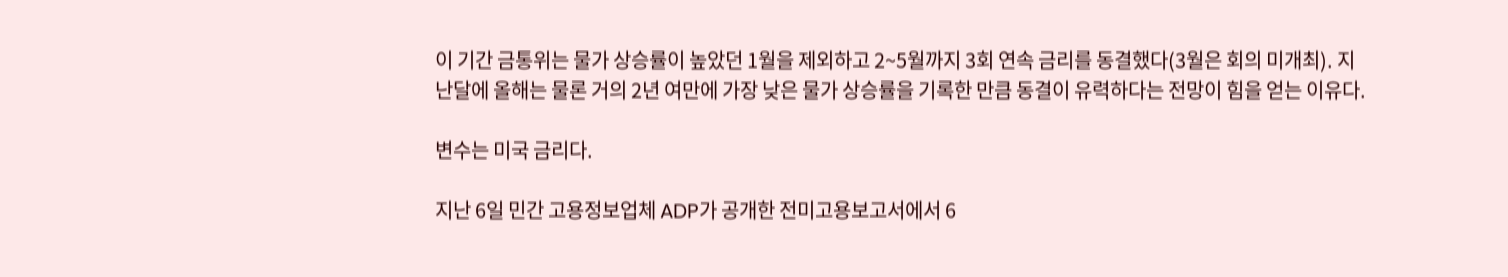이 기간 금통위는 물가 상승률이 높았던 1월을 제외하고 2~5월까지 3회 연속 금리를 동결했다(3월은 회의 미개최). 지난달에 올해는 물론 거의 2년 여만에 가장 낮은 물가 상승률을 기록한 만큼 동결이 유력하다는 전망이 힘을 얻는 이유다.

변수는 미국 금리다.

지난 6일 민간 고용정보업체 ADP가 공개한 전미고용보고서에서 6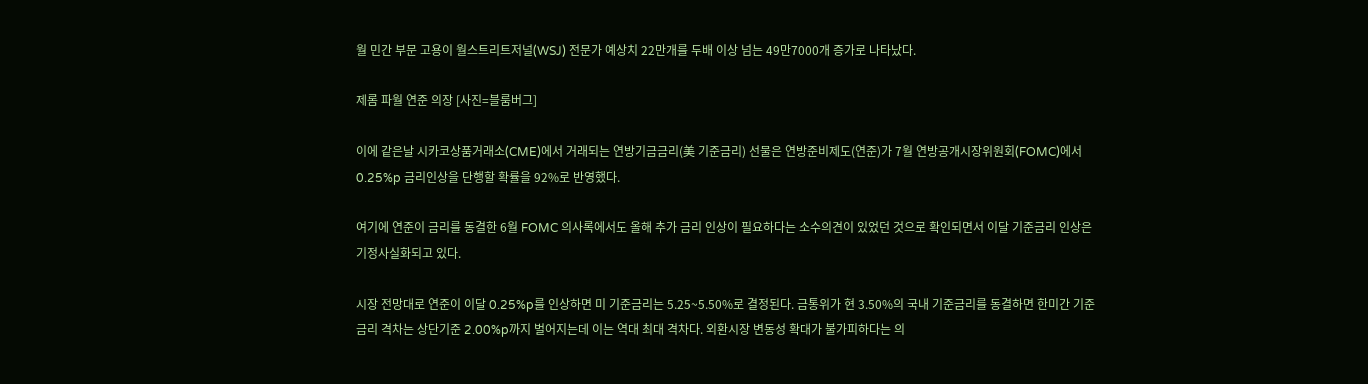월 민간 부문 고용이 월스트리트저널(WSJ) 전문가 예상치 22만개를 두배 이상 넘는 49만7000개 증가로 나타났다.

제롬 파월 연준 의장 [사진=블룸버그]

이에 같은날 시카코상품거래소(CME)에서 거래되는 연방기금금리(美 기준금리) 선물은 연방준비제도(연준)가 7월 연방공개시장위원회(FOMC)에서 0.25%p 금리인상을 단행할 확률을 92%로 반영했다.

여기에 연준이 금리를 동결한 6월 FOMC 의사록에서도 올해 추가 금리 인상이 필요하다는 소수의견이 있었던 것으로 확인되면서 이달 기준금리 인상은 기정사실화되고 있다.

시장 전망대로 연준이 이달 0.25%p를 인상하면 미 기준금리는 5.25~5.50%로 결정된다. 금통위가 현 3.50%의 국내 기준금리를 동결하면 한미간 기준금리 격차는 상단기준 2.00%p까지 벌어지는데 이는 역대 최대 격차다. 외환시장 변동성 확대가 불가피하다는 의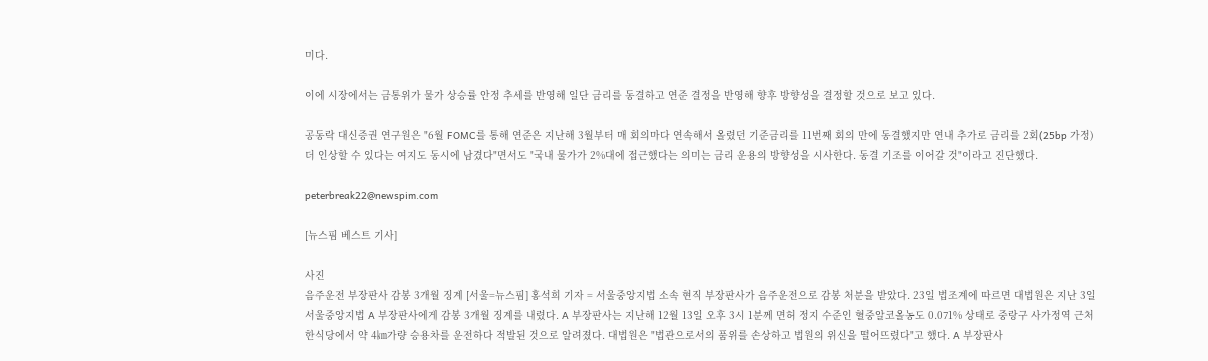미다.

이에 시장에서는 금통위가 물가 상승률 안정 추세를 반영해 일단 금리를 동결하고 연준 결정을 반영해 향후 방향성을 결정할 것으로 보고 있다.

공동락 대신증권 연구원은 "6월 FOMC를 통해 연준은 지난해 3월부터 매 회의마다 연속해서 올렸던 기준금리를 11번째 회의 만에 동결했지만 연내 추가로 금리를 2회(25bp 가정) 더 인상할 수 있다는 여지도 동시에 남겼다"면서도 "국내 물가가 2%대에 접근했다는 의미는 금리 운용의 방향성을 시사한다. 동결 기조를 이어갈 것"이라고 진단했다.

peterbreak22@newspim.com

[뉴스핌 베스트 기사]

사진
음주운전 부장판사 감봉 3개월 징계 [서울=뉴스핌] 홍석희 기자 = 서울중앙지법 소속 현직 부장판사가 음주운전으로 감봉 처분을 받았다. 23일 법조계에 따르면 대법원은 지난 3일 서울중앙지법 A 부장판사에게 감봉 3개월 징계를 내렸다. A 부장판사는 지난해 12월 13일 오후 3시 1분께 면허 정지 수준인 혈중알코올농도 0.071% 상태로 중랑구 사가정역 근처 한식당에서 약 4㎞가량 승용차를 운전하다 적발된 것으로 알려졌다. 대법원은 "법관으로서의 품위를 손상하고 법원의 위신을 떨어뜨렸다"고 했다. A 부장판사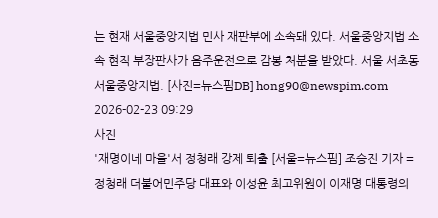는 현재 서울중앙지법 민사 재판부에 소속돼 있다. 서울중앙지법 소속 현직 부장판사가 음주운전으로 감봉 처분을 받았다. 서울 서초동 서울중앙지법. [사진=뉴스핌DB] hong90@newspim.com 2026-02-23 09:29
사진
'재명이네 마을'서 정청래 강제 퇴출 [서울=뉴스핌] 조승진 기자 = 정청래 더불어민주당 대표와 이성윤 최고위원이 이재명 대통령의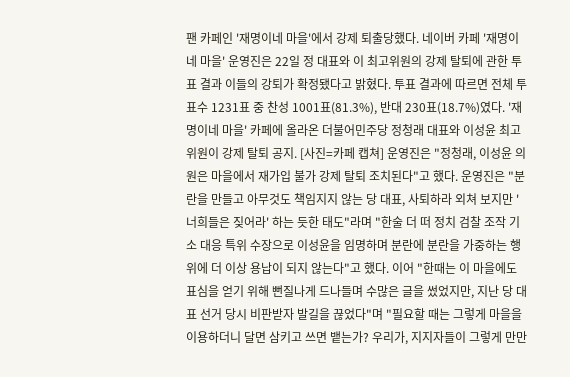팬 카페인 '재명이네 마을'에서 강제 퇴출당했다. 네이버 카페 '재명이네 마을' 운영진은 22일 정 대표와 이 최고위원의 강제 탈퇴에 관한 투표 결과 이들의 강퇴가 확정됐다고 밝혔다. 투표 결과에 따르면 전체 투표수 1231표 중 찬성 1001표(81.3%), 반대 230표(18.7%)였다. '재명이네 마을' 카페에 올라온 더불어민주당 정청래 대표와 이성윤 최고위원이 강제 탈퇴 공지. [사진=카페 캡쳐] 운영진은 "정청래, 이성윤 의원은 마을에서 재가입 불가 강제 탈퇴 조치된다"고 했다. 운영진은 "분란을 만들고 아무것도 책임지지 않는 당 대표, 사퇴하라 외쳐 보지만 '너희들은 짖어라' 하는 듯한 태도"라며 "한술 더 떠 정치 검찰 조작 기소 대응 특위 수장으로 이성윤을 임명하며 분란에 분란을 가중하는 행위에 더 이상 용납이 되지 않는다"고 했다. 이어 "한때는 이 마을에도 표심을 얻기 위해 뻔질나게 드나들며 수많은 글을 썼었지만, 지난 당 대표 선거 당시 비판받자 발길을 끊었다"며 "필요할 때는 그렇게 마을을 이용하더니 달면 삼키고 쓰면 뱉는가? 우리가, 지지자들이 그렇게 만만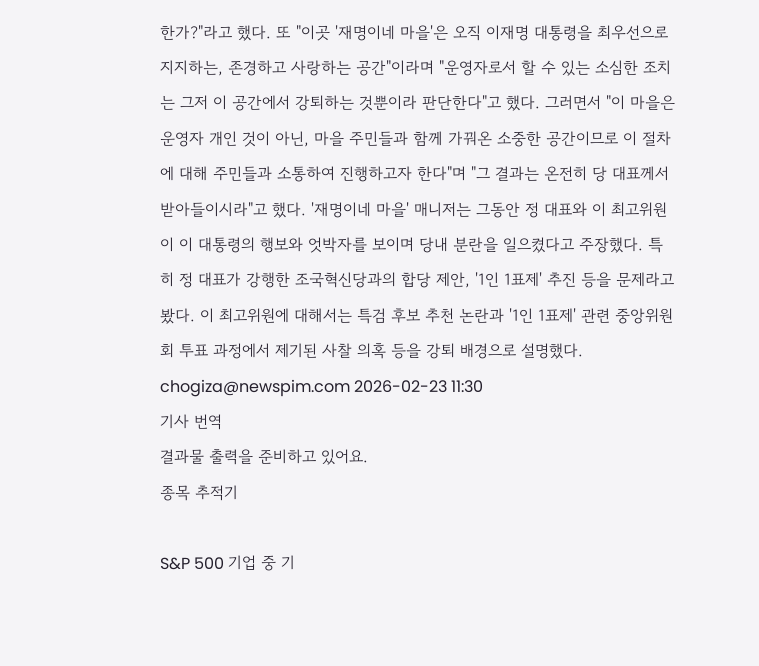한가?"라고 했다. 또 "이곳 '재명이네 마을'은 오직 이재명 대통령을 최우선으로 지지하는, 존경하고 사랑하는 공간"이라며 "운영자로서 할 수 있는 소심한 조치는 그저 이 공간에서 강퇴하는 것뿐이라 판단한다"고 했다. 그러면서 "이 마을은 운영자 개인 것이 아닌, 마을 주민들과 함께 가꿔온 소중한 공간이므로 이 절차에 대해 주민들과 소통하여 진행하고자 한다"며 "그 결과는 온전히 당 대표께서 받아들이시라"고 했다. '재명이네 마을' 매니저는 그동안 정 대표와 이 최고위원이 이 대통령의 행보와 엇박자를 보이며 당내 분란을 일으켰다고 주장했다. 특히 정 대표가 강행한 조국혁신당과의 합당 제안, '1인 1표제' 추진 등을 문제라고 봤다. 이 최고위원에 대해서는 특검 후보 추천 논란과 '1인 1표제' 관련 중앙위원회 투표 과정에서 제기된 사찰 의혹 등을 강퇴 배경으로 설명했다.  chogiza@newspim.com 2026-02-23 11:30
기사 번역
결과물 출력을 준비하고 있어요.
종목 추적기

S&P 500 기업 중 기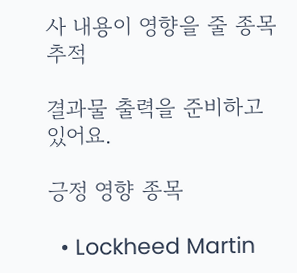사 내용이 영향을 줄 종목 추적

결과물 출력을 준비하고 있어요.

긍정 영향 종목

  • Lockheed Martin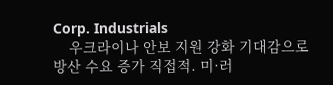Corp. Industrials
    우크라이나 안보 지원 강화 기대감으로 방산 수요 증가 직접적. 미·러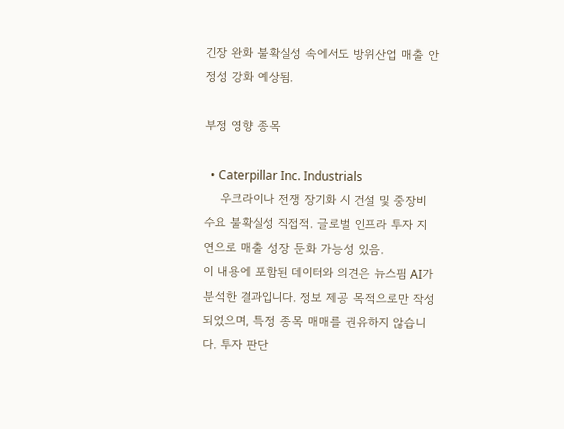긴장 완화 불확실성 속에서도 방위산업 매출 안정성 강화 예상됨.

부정 영향 종목

  • Caterpillar Inc. Industrials
    우크라이나 전쟁 장기화 시 건설 및 중장비 수요 불확실성 직접적. 글로벌 인프라 투자 지연으로 매출 성장 둔화 가능성 있음.
이 내용에 포함된 데이터와 의견은 뉴스핌 AI가 분석한 결과입니다. 정보 제공 목적으로만 작성되었으며, 특정 종목 매매를 권유하지 않습니다. 투자 판단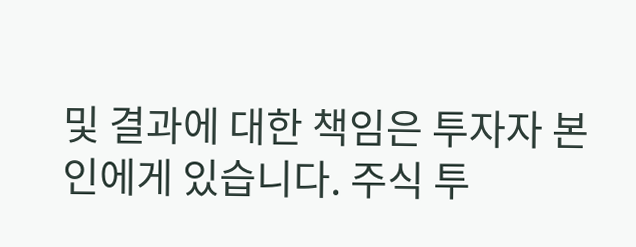및 결과에 대한 책임은 투자자 본인에게 있습니다. 주식 투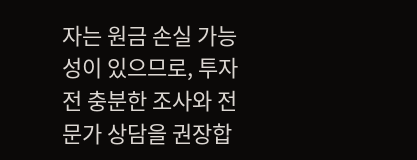자는 원금 손실 가능성이 있으므로, 투자 전 충분한 조사와 전문가 상담을 권장합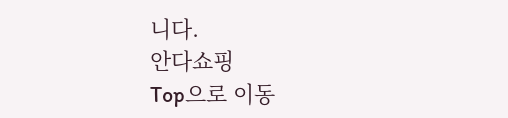니다.
안다쇼핑
Top으로 이동